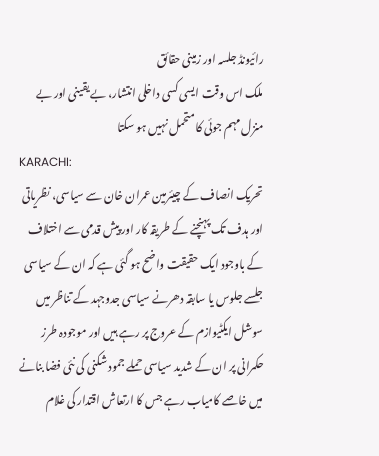رائیونڈ جلسہ اور زمینی حقائق
ملک اس وقت ایسی کسی داخلی انتشار، بے یقینی اور بے منزل مہم جوئی کا متحمل نہیں ہو سکتا
KARACHI:
تحریک انصاف کے چیئرمین عمران خان سے سیاسی، نظریاتی اور ہدف تک پہنچنے کے طریقہ کار اور پیش قدمی سے اختلاف کے باوجود ایک حقیقت واضح ہو گئی ہے کہ ان کے سیاسی جلسے جلوس یا سابقہ دھرنے سیاسی جدوجہد کے تناظر میں سوشل ایکٹیوازم کے عروج پر رہے ہیں اور موجودہ طرز حکمرانی پر ان کے شدید سیاسی حملے جمود شکنی کی نئی فضا بنانے میں خاصے کامیاب رہے جس کا ارتعاش اقتدار کی غلام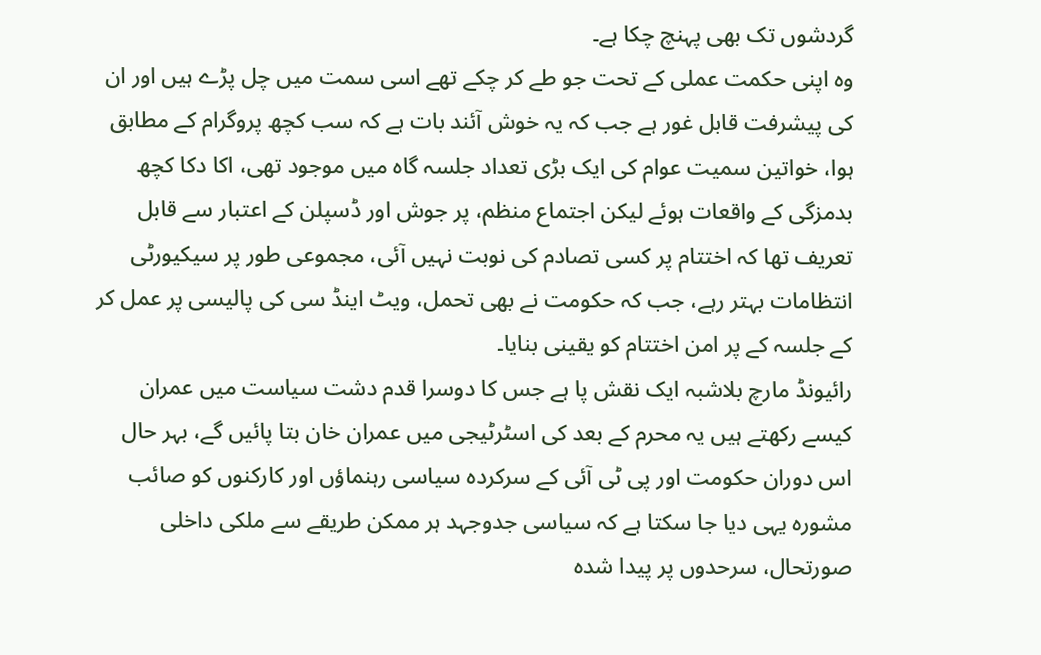گردشوں تک بھی پہنچ چکا ہے۔
وہ اپنی حکمت عملی کے تحت جو طے کر چکے تھے اسی سمت میں چل پڑے ہیں اور ان کی پیشرفت قابل غور ہے جب کہ یہ خوش آئند بات ہے کہ سب کچھ پروگرام کے مطابق ہوا، خواتین سمیت عوام کی ایک بڑی تعداد جلسہ گاہ میں موجود تھی، اکا دکا کچھ بدمزگی کے واقعات ہوئے لیکن اجتماع منظم، پر جوش اور ڈسپلن کے اعتبار سے قابل تعریف تھا کہ اختتام پر کسی تصادم کی نوبت نہیں آئی، مجموعی طور پر سیکیورٹی انتظامات بہتر رہے، جب کہ حکومت نے بھی تحمل، ویٹ اینڈ سی کی پالیسی پر عمل کر کے جلسہ کے پر امن اختتام کو یقینی بنایا۔
رائیونڈ مارچ بلاشبہ ایک نقش پا ہے جس کا دوسرا قدم دشت سیاست میں عمران کیسے رکھتے ہیں یہ محرم کے بعد کی اسٹرٹیجی میں عمران خان بتا پائیں گے، بہر حال اس دوران حکومت اور پی ٹی آئی کے سرکردہ سیاسی رہنماؤں اور کارکنوں کو صائب مشورہ یہی دیا جا سکتا ہے کہ سیاسی جدوجہد ہر ممکن طریقے سے ملکی داخلی صورتحال، سرحدوں پر پیدا شدہ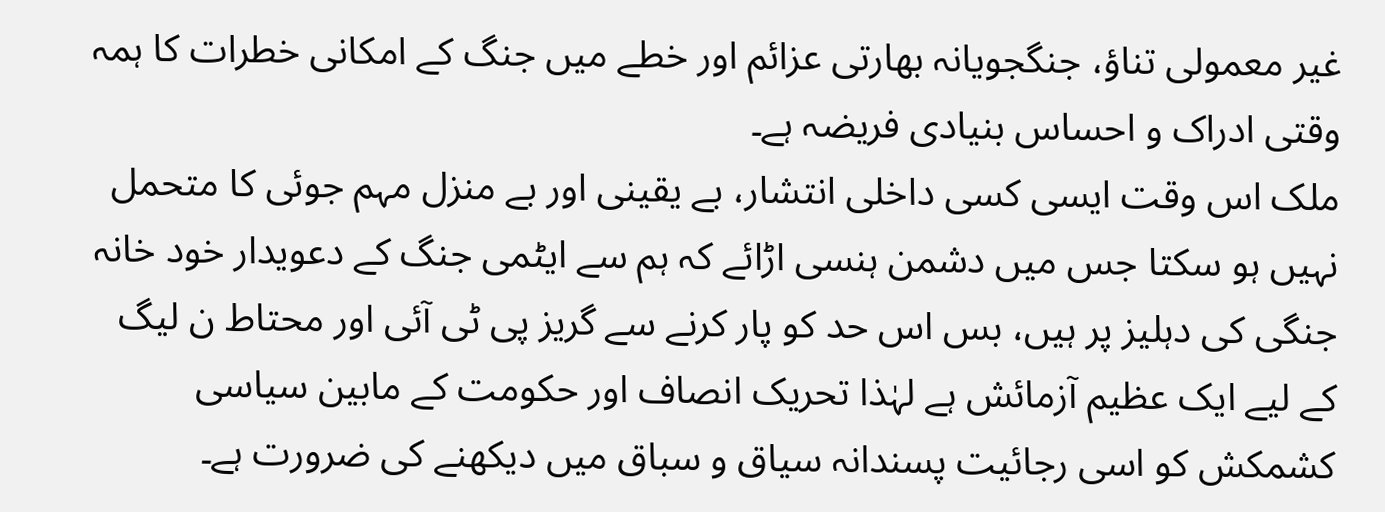غیر معمولی تناؤ، جنگجویانہ بھارتی عزائم اور خطے میں جنگ کے امکانی خطرات کا ہمہ وقتی ادراک و احساس بنیادی فریضہ ہے۔
ملک اس وقت ایسی کسی داخلی انتشار، بے یقینی اور بے منزل مہم جوئی کا متحمل نہیں ہو سکتا جس میں دشمن ہنسی اڑائے کہ ہم سے ایٹمی جنگ کے دعویدار خود خانہ جنگی کی دہلیز پر ہیں، بس اس حد کو پار کرنے سے گریز پی ٹی آئی اور محتاط ن لیگ کے لیے ایک عظیم آزمائش ہے لہٰذا تحریک انصاف اور حکومت کے مابین سیاسی کشمکش کو اسی رجائیت پسندانہ سیاق و سباق میں دیکھنے کی ضرورت ہے۔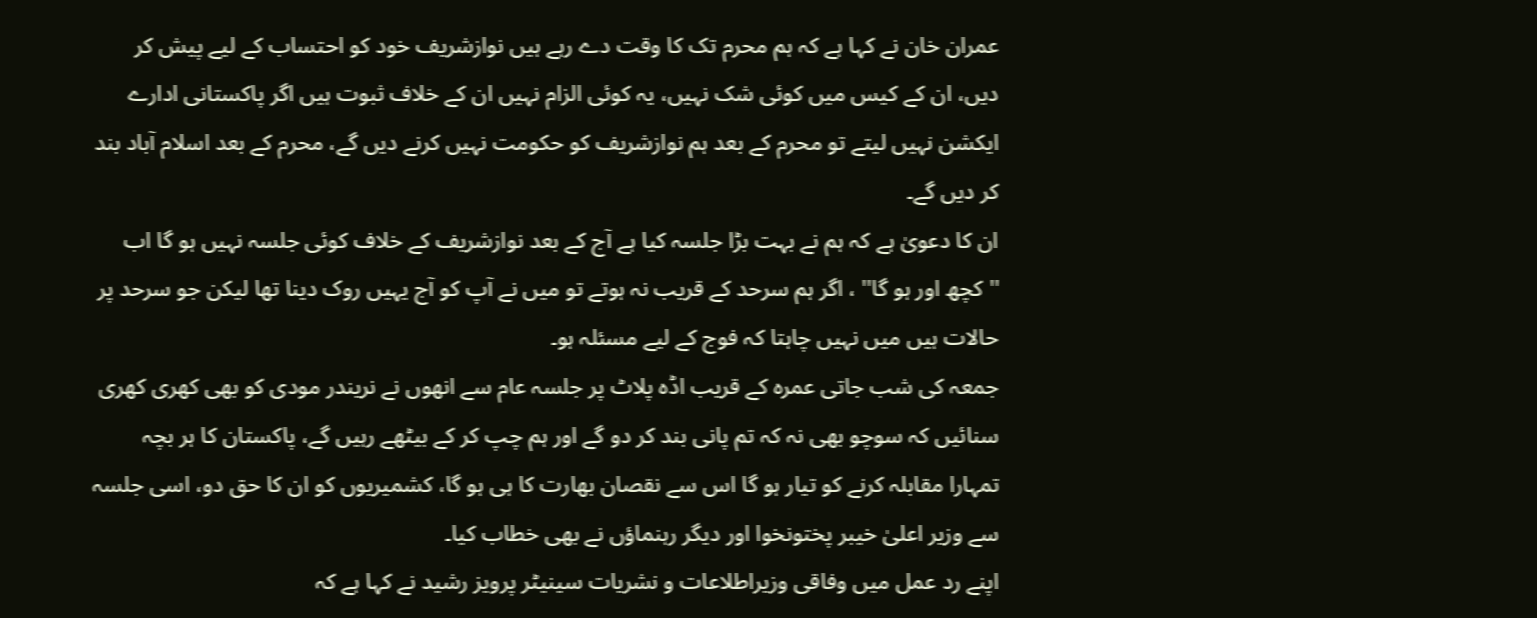عمران خان نے کہا ہے کہ ہم محرم تک کا وقت دے رہے ہیں نوازشریف خود کو احتساب کے لیے پیش کر دیں، ان کے کیس میں کوئی شک نہیں، یہ کوئی الزام نہیں ان کے خلاف ثبوت ہیں اگر پاکستانی ادارے ایکشن نہیں لیتے تو محرم کے بعد ہم نوازشریف کو حکومت نہیں کرنے دیں گے، محرم کے بعد اسلام آباد بند کر دیں گے۔
ان کا دعویٰ ہے کہ ہم نے بہت بڑا جلسہ کیا ہے آج کے بعد نوازشریف کے خلاف کوئی جلسہ نہیں ہو گا اب ''کچھ اور ہو گا'' ، اگر ہم سرحد کے قریب نہ ہوتے تو میں نے آپ کو آج یہیں روک دینا تھا لیکن جو سرحد پر حالات ہیں میں نہیں چاہتا کہ فوج کے لیے مسئلہ ہو۔
جمعہ کی شب جاتی عمرہ کے قریب اڈہ پلاٹ پر جلسہ عام سے انھوں نے نریندر مودی کو بھی کھری کھری سنائیں کہ سوچو بھی نہ کہ تم پانی بند کر دو گے اور ہم چپ کر کے بیٹھے رہیں گے، پاکستان کا ہر بچہ تمہارا مقابلہ کرنے کو تیار ہو گا اس سے نقصان بھارت کا ہی ہو گا، کشمیریوں کو ان کا حق دو، اسی جلسہ سے وزیر اعلیٰ خیبر پختونخوا اور دیگر رہنماؤں نے بھی خطاب کیا۔
اپنے رد عمل میں وفاقی وزیراطلاعات و نشریات سینیٹر پرویز رشید نے کہا ہے کہ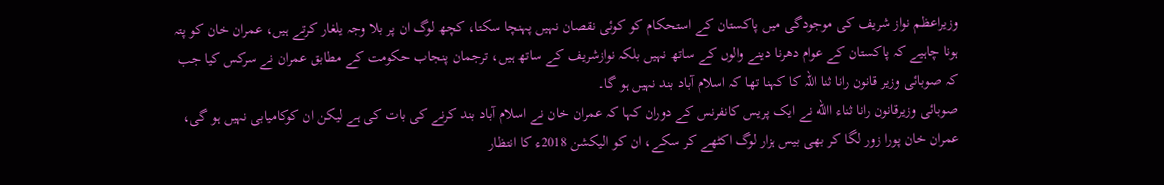وزیراعظم نواز شریف کی موجودگی میں پاکستان کے استحکام کو کوئی نقصان نہیں پہنچا سکتا، کچھ لوگ ان پر بلا وجہ یلغار کرتے ہیں، عمران خان کو پتہ ہونا چاہیے کہ پاکستان کے عوام دھرنا دینے والوں کے ساتھ نہیں بلکہ نوازشریف کے ساتھ ہیں، ترجمان پنجاب حکومت کے مطابق عمران نے سرکس کیا جب کہ صوبائی وزیر قانون رانا ثنا اللہ کا کہنا تھا کہ اسلام آباد بند نہیں ہو گا۔
صوبائی وزیرقانون رانا ثناء االله نے ایک پریس کانفرنس کے دوران کہا کہ عمران خان نے اسلام آباد بند کرنے کی بات کی ہے لیکن ان کوکامیابی نہیں ہو گی، عمران خان پورا زور لگا کر بھی بیس ہزار لوگ اکٹھے کر سکے، ان کو الیکشن 2018ء کا انتظار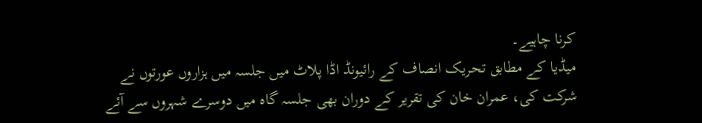کرنا چاہیے۔
میڈیا کے مطابق تحریک انصاف کے رائیونڈ اڈا پلاٹ میں جلسہ میں ہزاروں عورتوں نے شرکت کی، عمران خان کی تقریر کے دوران بھی جلسہ گاہ میں دوسرے شہروں سے آئے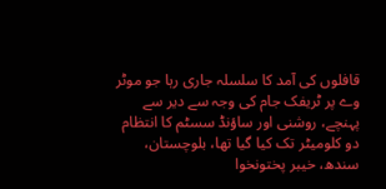قافلوں کی آمد کا سلسلہ جاری رہا جو موٹر وے پر ٹریفک جام کی وجہ سے دیر سے پہنچے، روشنی اور ساؤنڈ سسٹم کا انتظام دو کلومیٹر تک کیا گیا تھا، بلوچستان، سندھ، خیبر پختونخوا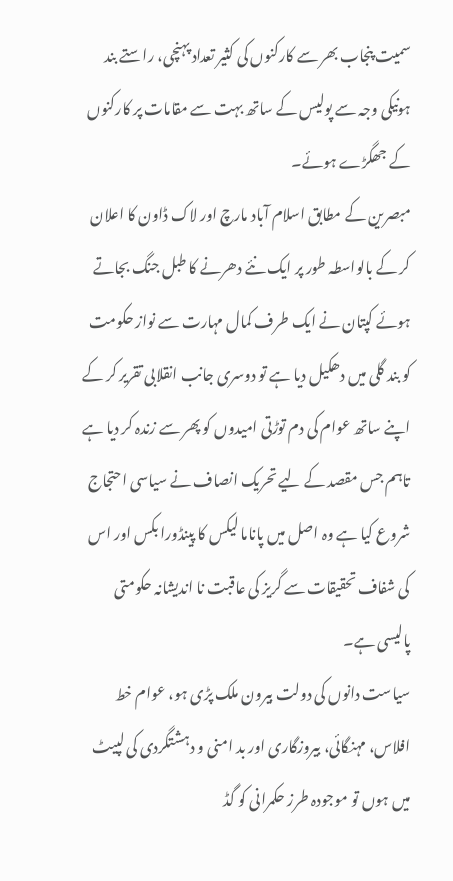سمیت پنجاب بھر سے کارکنوں کی کثیر تعداد پہنچی، راستے بند ہونیکی وجہ سے پولیس کے ساتھ بہت سے مقامات پر کارکنوں کے جھگڑے ہوئے۔
مبصرین کے مطابق اسلام آباد مارچ اور لاک ڈاون کا اعلان کر کے بالواسطہ طور پر ایک نئے دھرنے کا طبل جنگ بجاتے ہوئے کپتان نے ایک طرف کمال مہارت سے نواز حکومت کو بند گلی میں دھکیل دیا ہے تو دوسری جانب انقلابی تقریر کر کے اپنے ساتھ عوام کی دم توڑتی امیدوں کو پھر سے زندہ کر دیا ہے تاہم جس مقصد کے لیے تحریک انصاف نے سیاسی احتجاج شروع کیا ہے وہ اصل میں پاناما لیکس کا پینڈورا بکس اور اس کی شفاف تحقیقات سے گریز کی عاقبت نا اندیشانہ حکومتی پالیسی ہے۔
سیاست دانوں کی دولت بیرون ملک پڑی ہو، عوام خط افلاس، مہنگائی، بیروزگاری اور بد امنی و دہشتگردی کی لپیٹ میں ہوں تو موجودہ طرز حکمرانی کو گڈ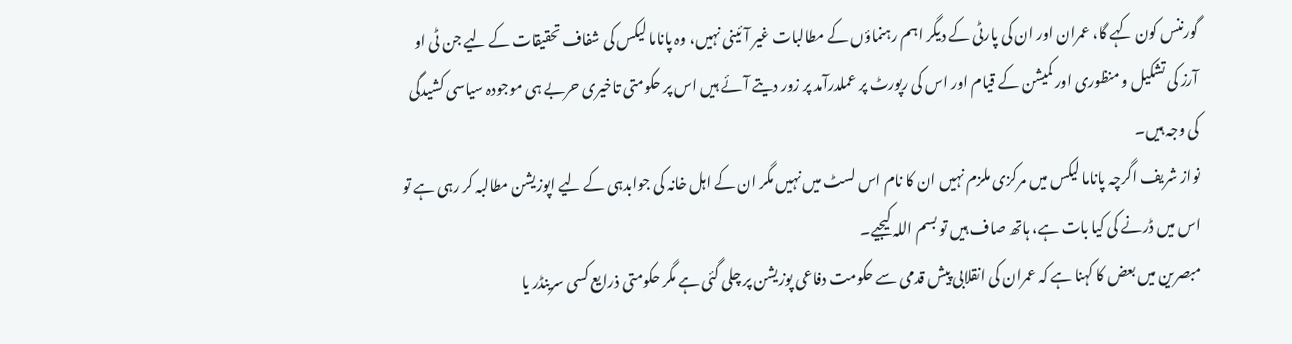گورننس کون کہے گا، عمران اور ان کی پارٹی کے دیگر اہم رہنماؤں کے مطالبات غیر آئینی نہیں، وہ پاناما لیکس کی شفاف تحقیقات کے لیے جن ٹی او آرز کی تشکیل و منظوری اور کمیشن کے قیام اور اس کی رپورٹ پر عملدرآمد پر زور دیتے آئے ہیں اس پر حکومتی تاخیری حربے ہی موجودہ سیاسی کشیدگی کی وجہ ہیں۔
نواز شریف اگرچہ پاناما لیکس میں مرکزی ملزم نہیں ان کا نام اس لسٹ میں نہیں مگر ان کے اہل خانہ کی جوابدہی کے لیے اپوزیشن مطالبہ کر رہی ہے تو اس میں ڈرنے کی کیا بات ہے، ہاتھ صاف ہیں تو بسم اللہ کیجیے۔
مبصرین میں بعض کا کہنا ہے کہ عمران کی انقلابی پیش قدمی سے حکومت دفاعی پوزیشن پر چلی گئی ہے مگر حکومتی ذرایع کسی سرینڈر یا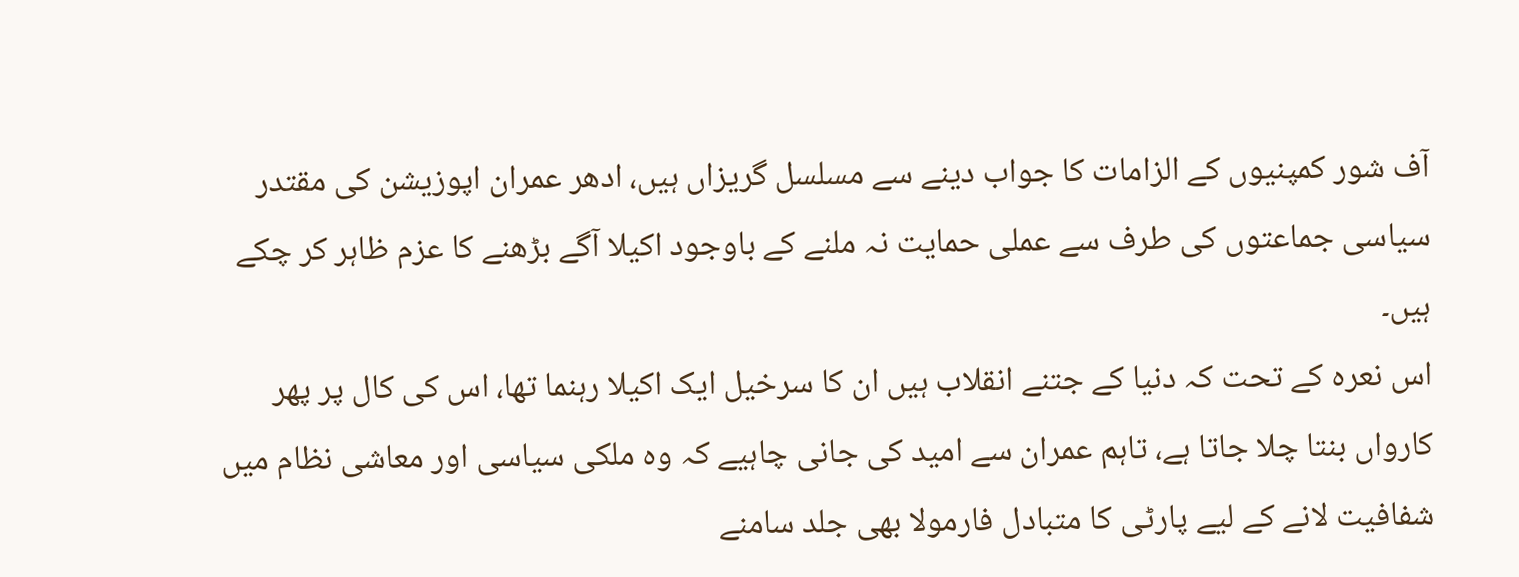آف شور کمپنیوں کے الزامات کا جواب دینے سے مسلسل گریزاں ہیں، ادھر عمران اپوزیشن کی مقتدر سیاسی جماعتوں کی طرف سے عملی حمایت نہ ملنے کے باوجود اکیلا آگے بڑھنے کا عزم ظاہر کر چکے ہیں۔
اس نعرہ کے تحت کہ دنیا کے جتنے انقلاب ہیں ان کا سرخیل ایک اکیلا رہنما تھا، اس کی کال پر پھر کارواں بنتا چلا جاتا ہے، تاہم عمران سے امید کی جانی چاہیے کہ وہ ملکی سیاسی اور معاشی نظام میں شفافیت لانے کے لیے پارٹی کا متبادل فارمولا بھی جلد سامنے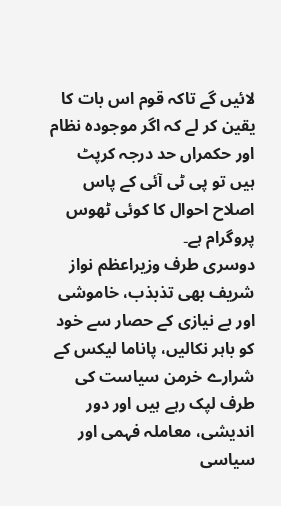لائیں گے تاکہ قوم اس بات کا یقین کر لے کہ اگر موجودہ نظام اور حکمراں حد درجہ کرپٹ ہیں تو پی ٹی آئی کے پاس اصلاح احوال کا کوئی ٹھوس پروگرام ہے۔
دوسری طرف وزیراعظم نواز شریف بھی تذبذب، خاموشی اور بے نیازی کے حصار سے خود کو باہر نکالیں، پاناما لیکس کے شرارے خرمن سیاست کی طرف لپک رہے ہیں اور دور اندیشی، معاملہ فہمی اور سیاسی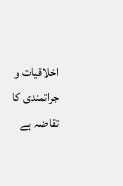اخلاقیات و جراتمندی کا تقاضہ ہے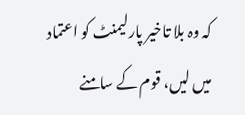کہ وہ بلا تاخیر پارلیمنٹ کو اعتماد میں لیں، قوم کے سامنے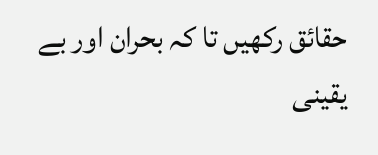حقائق رکھیں تا کہ بحران اور بے یقینی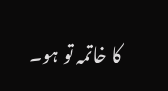کا خاتمہ تو ہو۔